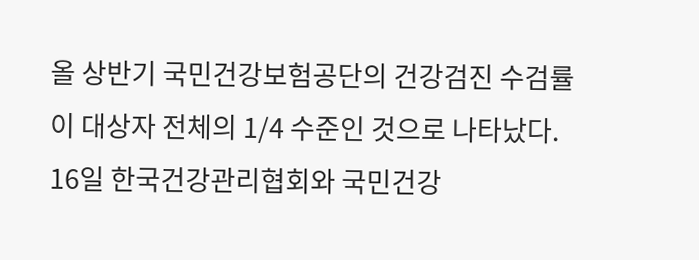올 상반기 국민건강보험공단의 건강검진 수검률이 대상자 전체의 1/4 수준인 것으로 나타났다.
16일 한국건강관리협회와 국민건강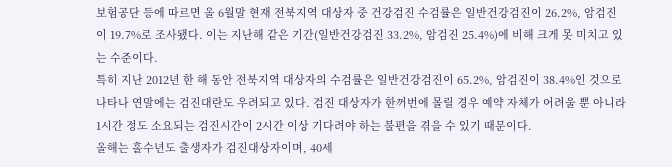보험공단 등에 따르면 올 6월말 현재 전북지역 대상자 중 건강검진 수검률은 일반건강검진이 26.2%, 암검진이 19.7%로 조사됐다. 이는 지난해 같은 기간(일반건강검진 33.2%, 암검진 25.4%)에 비해 크게 못 미치고 있는 수준이다.
특히 지난 2012년 한 해 동안 전북지역 대상자의 수검률은 일반건강검진이 65.2%, 암검진이 38.4%인 것으로 나타나 연말에는 검진대란도 우려되고 있다. 검진 대상자가 한꺼번에 몰릴 경우 예약 자체가 어려울 뿐 아니라 1시간 정도 소요되는 검진시간이 2시간 이상 기다려야 하는 불편을 겪을 수 있기 때문이다.
올해는 홀수년도 출생자가 검진대상자이며, 40세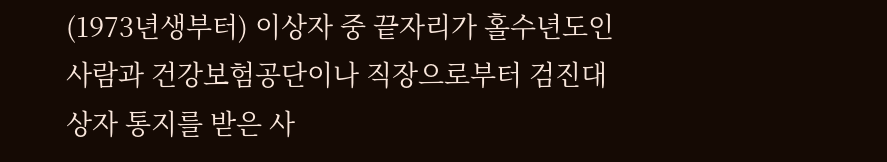(1973년생부터) 이상자 중 끝자리가 홀수년도인 사람과 건강보험공단이나 직장으로부터 검진대상자 통지를 받은 사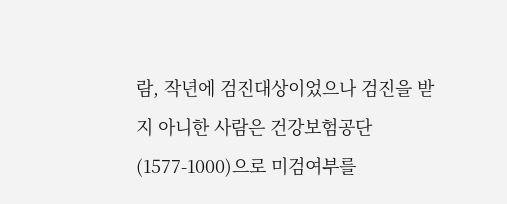람, 작년에 검진대상이었으나 검진을 받지 아니한 사람은 건강보험공단(1577-1000)으로 미검여부를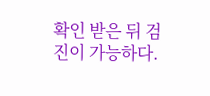확인 받은 뒤 검진이 가능하다.